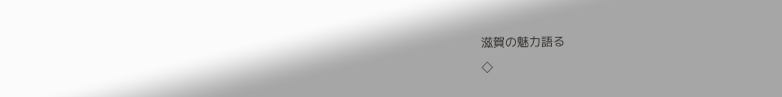滋賀の魅力語る
◇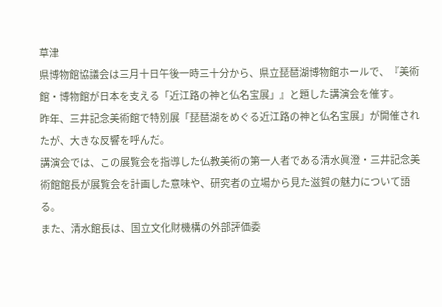草津
県博物館協議会は三月十日午後一時三十分から、県立琵琶湖博物館ホールで、『美術館・博物館が日本を支える「近江路の神と仏名宝展」』と題した講演会を催す。
昨年、三井記念美術館で特別展「琵琶湖をめぐる近江路の神と仏名宝展」が開催されたが、大きな反響を呼んだ。
講演会では、この展覧会を指導した仏教美術の第一人者である清水眞澄・三井記念美術館館長が展覧会を計画した意味や、研究者の立場から見た滋賀の魅力について語る。
また、清水館長は、国立文化財機構の外部評価委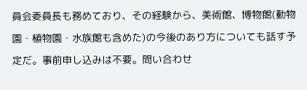員会委員長も務めており、その経験から、美術館、博物館(動物園・植物園・水族館も含めた)の今後のあり方についても話す予定だ。事前申し込みは不要。問い合わせ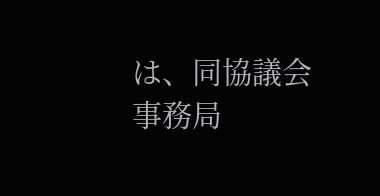は、同協議会事務局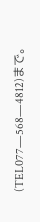(TEL077―568―4812)まで。